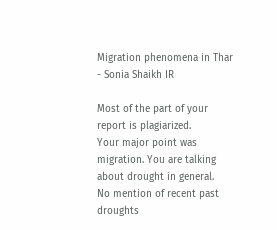Migration phenomena in Thar - Sonia Shaikh IR

Most of the part of your report is plagiarized.
Your major point was migration. You are talking about drought in general.
No mention of recent past droughts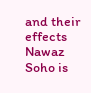and their effects
Nawaz Soho is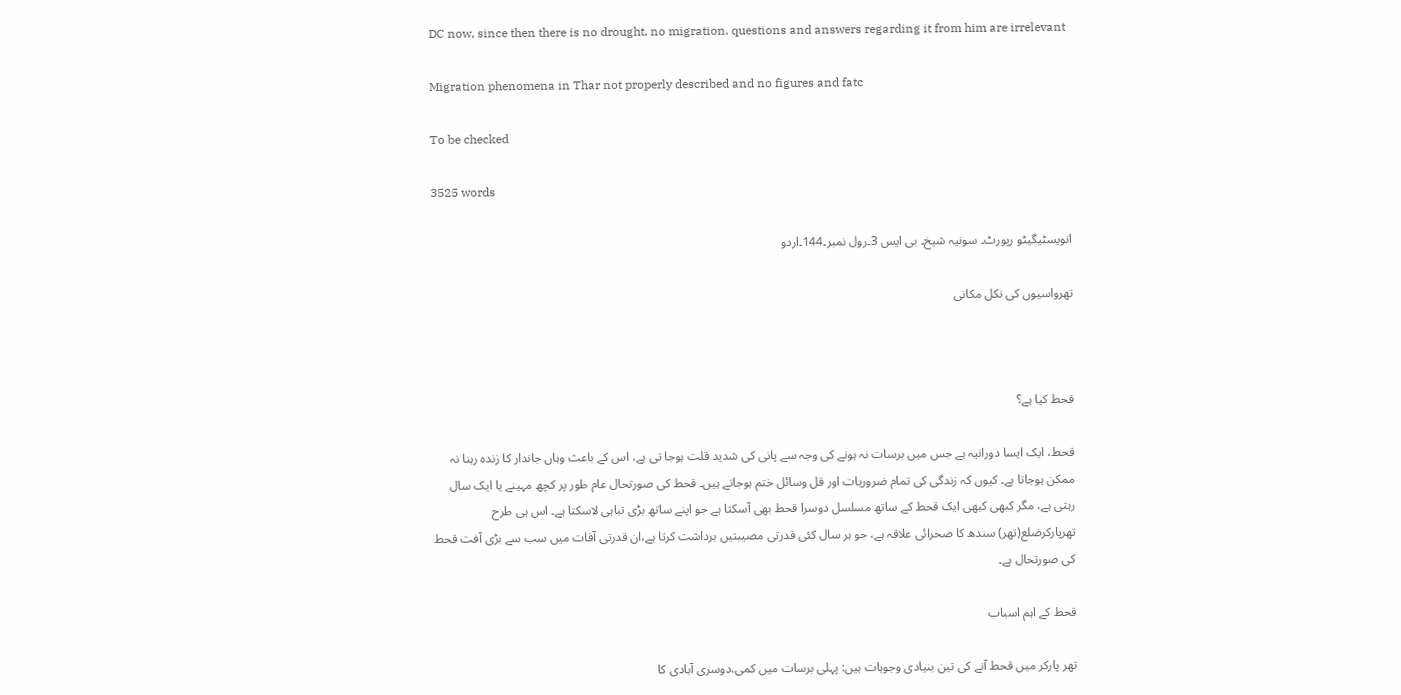DC now, since then there is no drought, no migration. questions and answers regarding it from him are irrelevant

Migration phenomena in Thar not properly described and no figures and fatc

To be checked

3525 words

انویسٹیگیٹو رپورٹ۔ سونیہ شیخ۔ بی ایس 3۔رول نمبر۔144۔اردو

تھرواسیوں کی نکل مکانی



قحط کیا ہے؟

قحط، ایک ایسا دورانیہ ہے جس میں برسات نہ ہونے کی وجہ سے پانی کی شدید قلت ہوجا تی ہے، اس کے باعث وہاں جاندار کا زندہ رہنا نہ ممکن ہوجاتا ہے۔ کیوں کہ زندگی کی تمام ضروریات اور قل وسائل ختم ہوجاتے ہیں۔ قحط کی صورتحال عام طور پر کچھ مہینے یا ایک سال رہتی ہے، مگر کبھی کبھی ایک قحط کے ساتھ مسلسل دوسرا قحط بھی آسکتا ہے جو اپنے ساتھ بڑی تباہی لاسکتا ہے۔ اس ہی طرح تھرپارکرضلع(تھر) سندھ کا صحرائی علاقہ ہے، جو ہر سال کئی قدرتی مصیبتیں برداشت کرتا ہے،ان قدرتی آفات میں سب سے بڑی آفت قحط کی صورتحال ہے۔

قحط کے اہم اسباب

تھر پارکر میں قحط آنے کی تین بنیادی وجوہات ہیں: پہلی برسات میں کمی،دوسری آبادی کا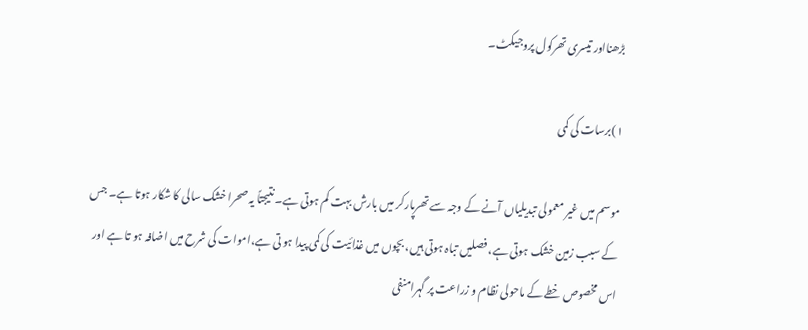بڑھنااور تیسری تھرکول پروجیکٹ۔

۱)برسات کی کمی

موسم میں غیر معمولی تبدیلیاں آنے کے وجہ سے تھرپارکر میں بارش بہت کم ہوتی ہے۔ نتیجتاً یہ صحرا خشک سالی کا شکار ہوتا ہے۔ جس کے سبب زمین خشک ہوتی ہے، فصلیں تباہ ہوتی ہیں، بچوں میں غذائیت کی کمی پیدا ہو تی ہے،اموات کی شرح میں اضافہ ہو تا ہے اور اس مخصوص خطے کے ماحولی نظام و زراعت پر گہرامنفی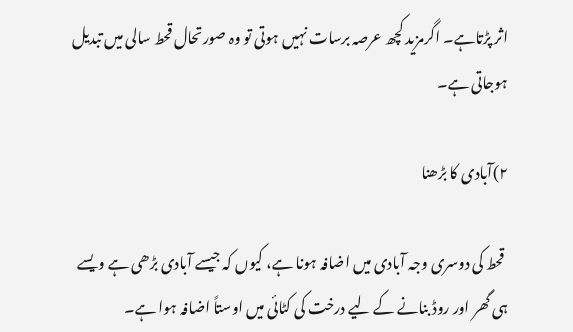اثر پڑتاہے۔ اگرمزید کچھ عرصہ برسات نہیں ہوتی تو وہ صورتحال قحط سالی میں تبدیل ہوجاتی ہے۔

۲)آبادی کا بڑھنا

 قحط کی دوسری وجہ آبادی میں اضافہ ہونا ہے، کیوں کہ جیسے آبادی بڑھی ہے ویسے ہی گھر اور روڈ بنانے کے لیے درخت کی کٹائی میں اوستاً اضافہ ہوا ہے۔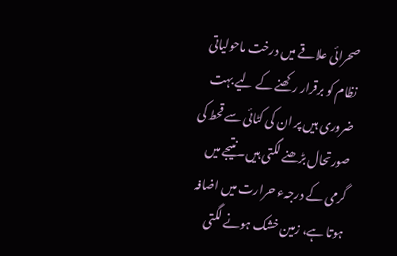صحرائی علاقے میں درخت ماحولیاتی نظام کو برقرار رکھنے کے لیے بہت ضروری ہیں پر ان کی کٹائی سے قحط کی صورتحال بڑھنے لگتی ہیں۔نتیجے میں گرمی کے درجہء حرارت میں اضافہ ہوتا ہے، زمین خشک ہونے لگتی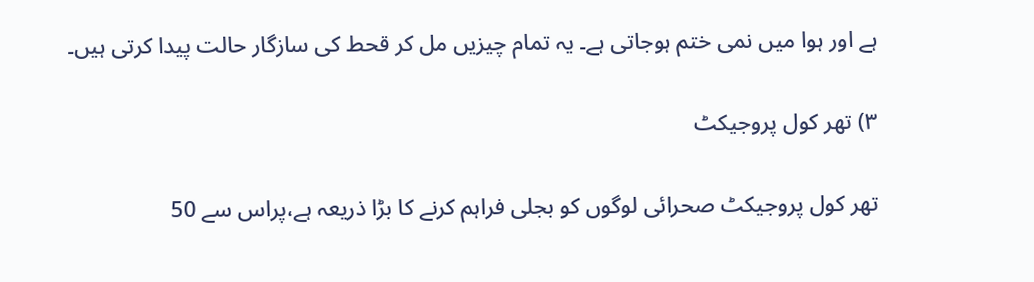ہے اور ہوا میں نمی ختم ہوجاتی ہے۔ یہ تمام چیزیں مل کر قحط کی سازگار حالت پیدا کرتی ہیں۔

۳) تھر کول پروجیکٹ

تھر کول پروجیکٹ صحرائی لوگوں کو بجلی فراہم کرنے کا بڑا ذریعہ ہے،پراس سے 50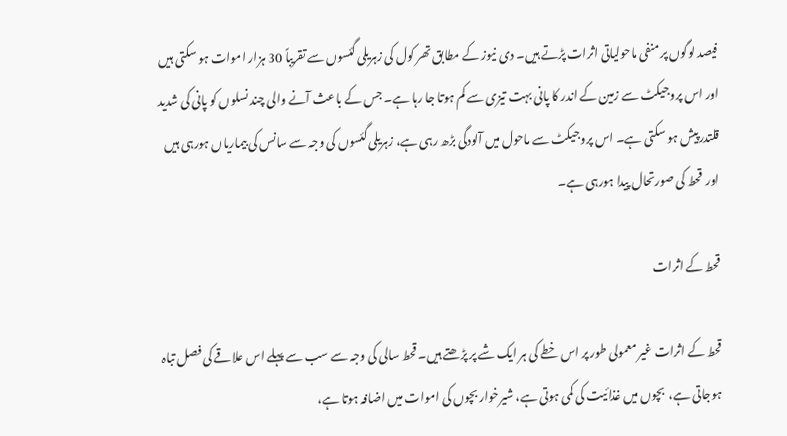فیصد لوگوں پر منفی ماحولیاتی اثرات پڑتے ہیں۔ دی نیوز کے مطابق تھر کول کی زہریلی گئسوں سے تقریباً 30 ہزار اموات ہو سکتی ہیں اور اس پروجیکٹ سے زمین کے اندر کا پانی بہت تیزی سے کم ہوتا جا رہا ہے۔ جس کے باعث آنے والی چند نسلوں کو پانی کی شدید قلتدرپیش ہو سکتی ہے۔ اس پروجیکٹ سے ماحول میں آلودگی بڑھ رہی ہے، زہریلی گئسوں کی وجہ سے سانس کی بیماریاں ہورہی ہیں اور  قحط کی صورتحال پیدا ہورہی ہے۔

قحط کے اثرات

قحط کے اثرات غیر معمولی طور پر اس خطے کی ہر ایک شے پر پڑھتے ہیں۔ قحط سالی کی وجہ سے سب سے پہلے اس علاقے کی فصل تباہ ہوجاتی ہے،  بچوں میں غذائیت کی کمی ہوتی ہے، شیرخوار بچوں کی اموات میں اضافہ ہوتا ہے،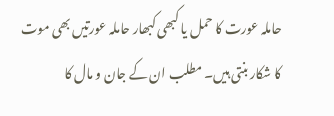حاملہ عورت کا حمل یا کبھی کبھار حاملہ عورتیں بھی موت کا شکار بنتی ہیں۔ مطلب ان کے جان و مال کا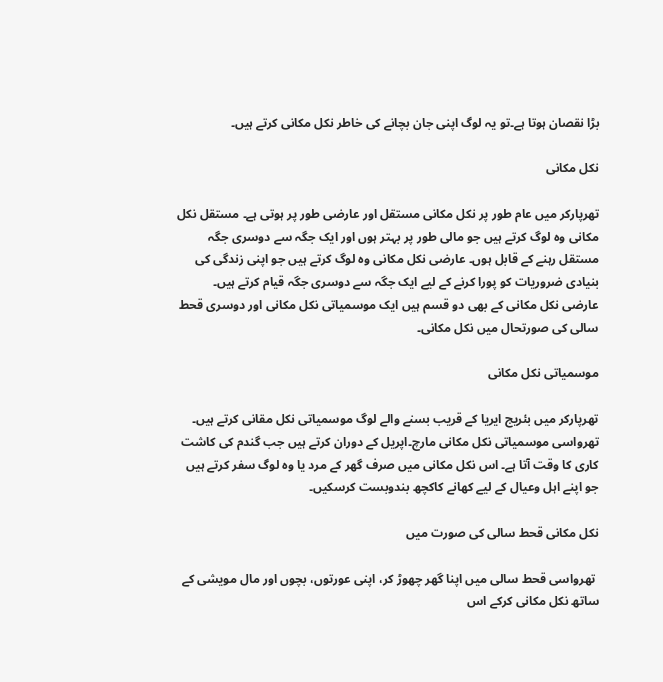بڑا نقصان ہوتا ہے۔تو یہ لوگ اپنی جان بچانے کی خاطر نکل مکانی کرتے ہیں۔

نکل مکانی

تھرپارکر میں عام طور پر نکل مکانی مستقل اور عارضی طور پر ہوتی ہے۔ مستقل نکل مکانی وہ لوگ کرتے ہیں جو مالی طور پر بہتر ہوں اور ایک جگہ سے دوسری جگہ مستقل رہنے کے قابل ہوں۔ عارضی نکل مکانی وہ لوگ کرتے ہیں جو اپنی زندگی کی بنیادی ضروریات کو پورا کرنے کے لیے ایک جگہ سے دوسری جگہ قیام کرتے ہیں۔ عارضی نکل مکانی کے بھی دو قسم ہیں ایک موسمیاتی نکل مکانی اور دوسری قحط سالی کی صورتحال میں نکل مکانی۔

موسمیاتی نکل مکانی

تھرپارکر میں بئریج ایریا کے قریب بسنے والے لوگ موسمیاتی نکل مقانی کرتے ہیں۔ تھرواسی موسمیاتی نکل مکانی مارچ۔اپریل کے دوران کرتے ہیں جب گندم کی کاشت کاری کا وقت آتا ہے۔ اس نکل مکانی میں صرف گھر کے مرد یا وہ لوگ سفر کرتے ہیں جو اپنے اہل وعیال کے لیے کھانے کاکچھ بندوبست کرسکیں۔

نکل مکانی قحط سالی کی صورت میں

 تھرواسی قحط سالی میں اپنا گھر چھوڑ کر، اپنی عورتوں، بچوں اور مال مویشی کے ساتھ نکل مکانی کرکے اس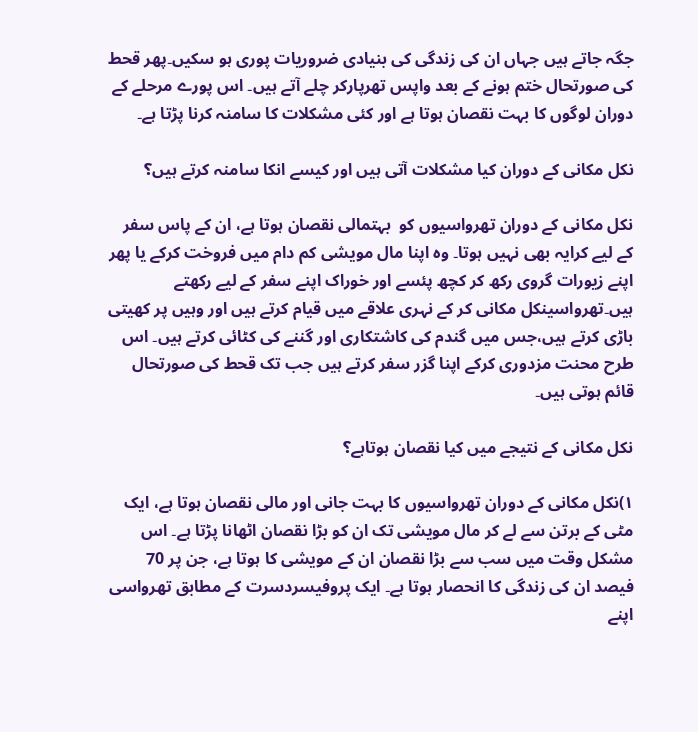جگہ جاتے ہیں جہاں ان کی زندگی کی بنیادی ضروریات پوری ہو سکیں۔پھر قحط کی صورتحال ختم ہونے کے بعد واپس تھرپارکر چلے آتے ہیں۔ اس پورے مرحلے کے دوران لوگوں کا بہت نقصان ہوتا ہے اور کئی مشکلات کا سامنہ کرنا پڑتا ہے۔

نکل مکانی کے دوران کیا مشکلات آتی ہیں اور کیسے انکا سامنہ کرتے ہیں؟

نکل مکانی کے دوران تھرواسیوں کو  بہتمالی نقصان ہوتا ہے، ان کے پاس سفر کے لیے کرایہ بھی نہیں ہوتا۔ وہ اپنا مال مویشی کم دام میں فروخت کرکے یا پھر اپنے زیورات گروی رکھ کر کچھ پئسے اور خوراک اپنے سفر کے لیے رکھتے ہیں۔تھرواسینکل مکانی کر کے نہری علاقے میں قیام کرتے ہیں اور وہیں پر کھیتی باڑی کرتے ہیں،جس میں گندم کی کاشتکاری اور گننے کی کٹائی کرتے ہیں۔ اس طرح محنت مزدوری کرکے اپنا گزر سفر کرتے ہیں جب تک قحط کی صورتحال قائم ہوتی ہیں۔

نکل مکانی کے نتیجے میں کیا نقصان ہوتاہے؟

۱)نکل مکانی کے دوران تھرواسیوں کا بہت جانی اور مالی نقصان ہوتا ہے، ایک مٹی کے برتن سے لے کر مال مویشی تک ان کو بڑا نقصان اٹھانا پڑتا ہے۔ اس مشکل وقت میں سب سے بڑا نقصان ان کے مویشی کا ہوتا ہے، جن پر 70 فیصد ان کی زندگی کا انحصار ہوتا ہے۔ ایک پروفیسردسرت کے مطابق تھرواسی اپنے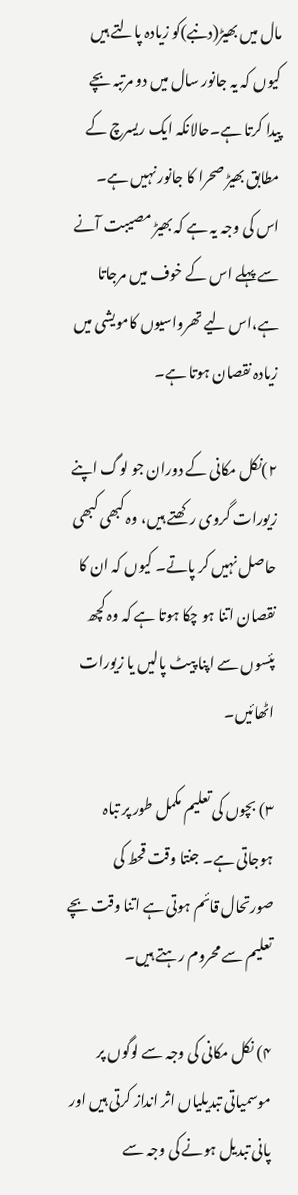مال میں بھیڑ(دنبے)کو زیادہ پالتے ہیں کیوں کہ یہ جانور سال میں دو مرتبہ بچے پیدا کرتا ہے۔حالانکہ ایک ریسرچ کے مطابق بھیڑ صحرا کا جانور نہیں ہے۔ اس کی وجہ یہ ہے کہ بھیڑ مصیبت آنے سے پہلے اس کے خوف میں مرجاتا ہے،اس لیے تھرواسیوں کامویشی میں زیادہ نقصان ہوتا ہے۔

۲)نکل مکانی کے دوران جو لوگ اپنے زیورات گروی رکھتے ہیں، وہ کبھی کبھی حاصل نہیں کر پاتے۔ کیوں کہ ان کا نقصان اتنا ہو چکا ہوتا ہے کہ وہ کچھ پئسوں سے اپنا پیٹ پالیں یا زیورات اٹھائیں۔

۳) بچوں کی تعلیم مکمل طور پر تباہ ہوجاتی ہے۔ جنتا وقت قحط کی صورتحال قائم ہوتی ہے اتنا وقت بچے تعلیم سے محروم رہتے ہیں۔

۴) نکل مکانی کی وجہ سے لوگوں پر موسمیاتی تبدیلیاں اثر انداز کرتی ہیں اور پانی تبدیل ہونے کی وجہ سے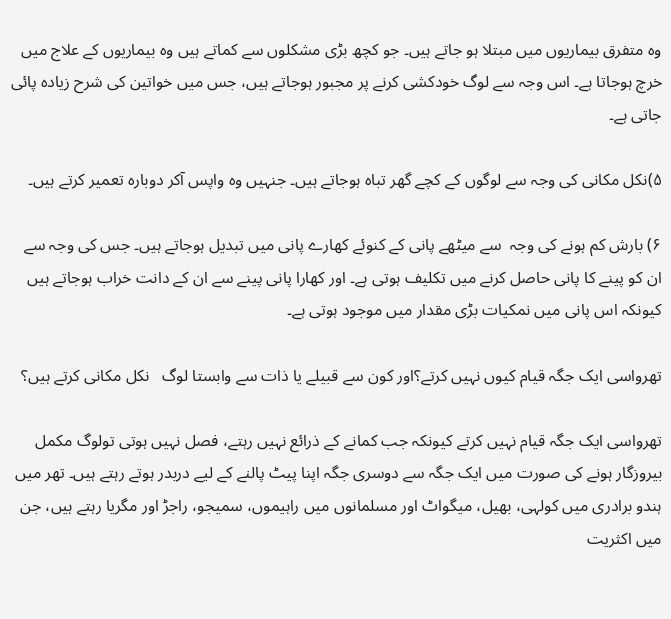وہ متفرق بیماریوں میں مبتلا ہو جاتے ہیں۔ جو کچھ بڑی مشکلوں سے کماتے ہیں وہ بیماریوں کے علاج میں خرچ ہوجاتا ہے۔ اس وجہ سے لوگ خودکشی کرنے پر مجبور ہوجاتے ہیں، جس میں خواتین کی شرح زیادہ پائی جاتی ہے۔

۵)نکل مکانی کی وجہ سے لوگوں کے کچے گھر تباہ ہوجاتے ہیں۔ جنہیں وہ واپس آکر دوبارہ تعمیر کرتے ہیں۔

۶) بارش کم ہونے کی وجہ  سے میٹھے پانی کے کنوئے کھارے پانی میں تبدیل ہوجاتے ہیں۔ جس کی وجہ سے ان کو پینے کا پانی حاصل کرنے میں تکلیف ہوتی ہے۔ اور کھارا پانی پینے سے ان کے دانت خراب ہوجاتے ہیں کیونکہ اس پانی میں نمکیات بڑی مقدار میں موجود ہوتی ہے۔

تھرواسی ایک جگہ قیام کیوں نہیں کرتے؟اور کون سے قبیلے یا ذات سے وابستا لوگ   نکل مکانی کرتے ہیں؟

تھرواسی ایک جگہ قیام نہیں کرتے کیونکہ جب کمانے کے ذرائع نہیں رہتے، فصل نہیں ہوتی تولوگ مکمل بیروزگار ہونے کی صورت میں ایک جگہ سے دوسری جگہ اپنا پیٹ پالنے کے لیے دربدر ہوتے رہتے ہیں۔ تھر میں ہندو برادری میں کولہی، بھیل، میگواٹ اور مسلمانوں میں راہیموں، سمیجو، راجڑ اور مگریا رہتے ہیں، جن میں اکثریت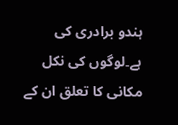ہندو برادری کی ہے۔لوگوں کی نکل مکانی کا تعلق ان کے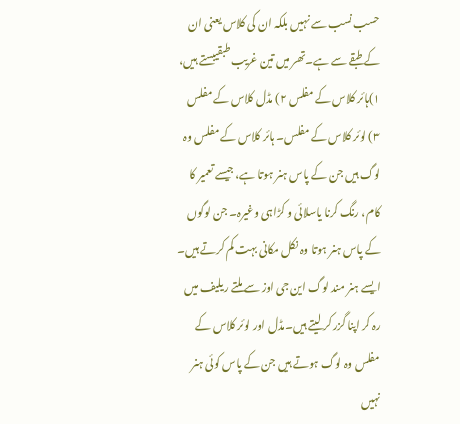حسب نسب سے نہیں بلکہ ان کی کلاس یعنی ان کے طبقے سے ہے۔تھر میں تین غریب طبقیبستے ہیں، ۱)ہائر کلاس کے مفلس ۲) مڈل کلاس کے مفلس ۳) لوئر کلاس کے مفلس۔ ہائر کلاس کے مفلس وہ لوگ ہیں جن کے پاس ہنر ہوتا ہے، جیسے تعمیر کا کام، رنگ کرنا یاسلائی و کڑاہی وغیرہ۔ جن لوگوں کے پاس ہنر ہوتا وہ نکل مکانی بہت کم کرتے ہیں۔ ایسے ہنر مند لوگ این جی اوز سے ملتے ریلیف میں رہ کر اپنا گزر کر لیتے ہیں۔مڈل اور لوئر کلاس کے مفلس وہ لوگ ہوتے ہیں جن کے پاس کوئی ہنر نہیں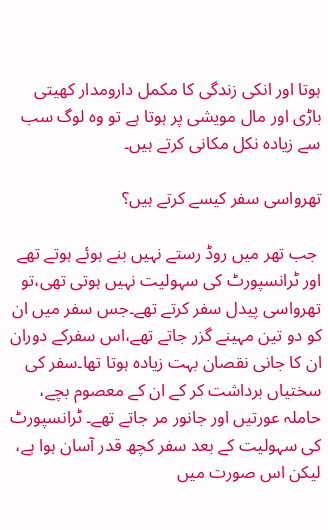ہوتا اور انکی زندگی کا مکمل دارومدار کھیتی باڑی اور مال مویشی پر ہوتا ہے تو وہ لوگ سب سے زیادہ نکل مکانی کرتے ہیں۔

تھرواسی سفر کیسے کرتے ہیں؟

 جب تھر میں روڈ رستے نہیں بنے ہوئے ہوتے تھے اور ٹرانسپورٹ کی سہولیت نہیں ہوتی تھی،تو تھرواسی پیدل سفر کرتے تھے۔جس سفر میں ان کو دو تین مہینے گزر جاتے تھے،اس سفرکے دوران ان کا جانی نقصان بہت زیادہ ہوتا تھا۔سفر کی سختیاں برداشت کر کے ان کے معصوم بچے، حاملہ عورتیں اور جانور مر جاتے تھے۔ ٹرانسپورٹ کی سہولیت کے بعد سفر کچھ قدر آسان ہوا ہے، لیکن اس صورت میں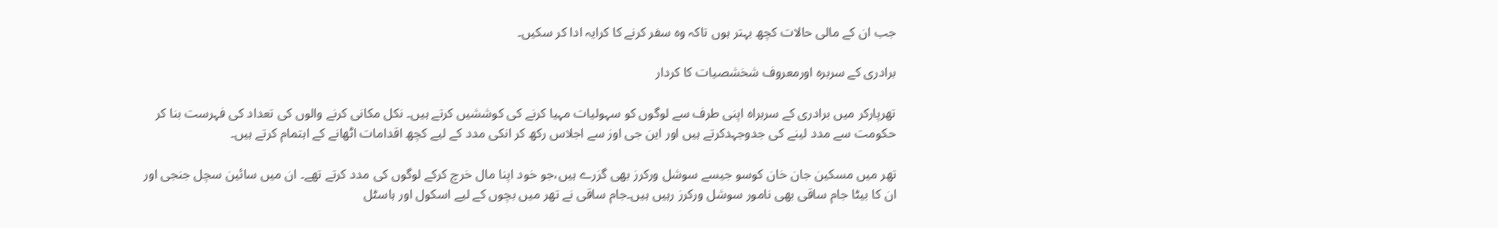جب ان کے مالی حالات کچھ بہتر ہوں تاکہ وہ سفر کرنے کا کرایہ ادا کر سکیں۔

برادری کے سربرہ اورمعروف شخشصیات کا کردار

تھرپارکر میں برادری کے سربراہ اپنی طرف سے لوگوں کو سہولیات مہیا کرنے کی کوششیں کرتے ہیں۔ نکل مکانی کرنے والوں کی تعداد کی فہرست بنا کر حکومت سے مدد لینے کی جدوجہدکرتے ہیں اور این جی اوز سے اجلاس رکھ کر انکی مدد کے لیے کچھ اقدامات اٹھانے کے اہتمام کرتے ہیں۔

تھر میں مسکین جان خان کوسو جیسے سوشل ورکرز بھی گزرے ہیں،جو خود اپنا مال خرچ کرکے لوگوں کی مدد کرتے تھے۔ ان میں سائین سچل جنجی اور ان کا بیٹا جام ساقی بھی نامور سوشل ورکرز رہیں ہیں۔جام ساقی نے تھر میں بچوں کے لیے اسکول اور ہاسٹل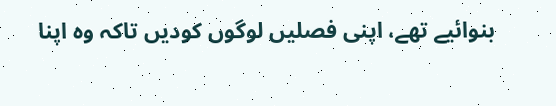بنوائیے تھے، اپنی فصلیں لوگوں کودیں تاکہ وہ اپنا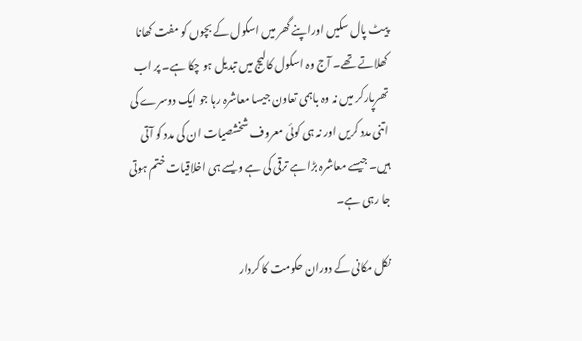پیٹ پال سکیں اوراپنے گھر میں اسکول کے بچوں کو مفت کھانا کھلاتے تھے۔ آج وہ اسکول کالیج میں تبدیل ہو چکا ہے۔ پر اب تھرپارکر میں نہ وہ باہمی تعاون جیسا معاشرہ رہا جو ایک دوسرے کی اتنی مدد کریں اور نہ ہی کوئی معروف شخشصیات ان کی مدد کو آتی ہیں۔ جیسے معاشرہ بڑا ہے ترقی کی ہے ویسے ہی اخلاقیات ختم ہوتی جا رہی ہے۔

نکل مکانی کے دوران حکومت کا کردار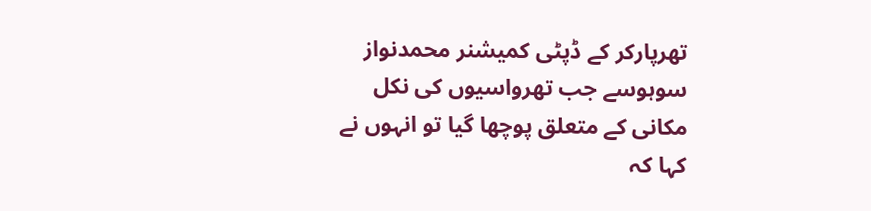تھرپارکر کے ڈپٹی کمیشنر محمدنواز سوہوسے جب تھرواسیوں کی نکل مکانی کے متعلق پوچھا گیا تو انہوں نے کہا کہ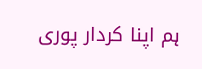ہم اپنا کردار پوری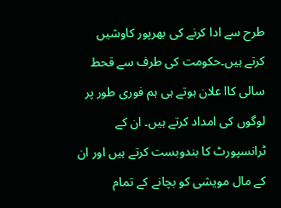طرح سے ادا کرنے کی بھرپور کاوشیں کرتے ہیں۔حکومت کی طرف سے قحط سالی کاا علان ہوتے ہی ہم فوری طور پر لوگوں کی امداد کرتے ہیں۔ ان کے ٹرانسپورٹ کا بندوبست کرتے ہیں اور ان کے مال مویشی کو بچانے کے تمام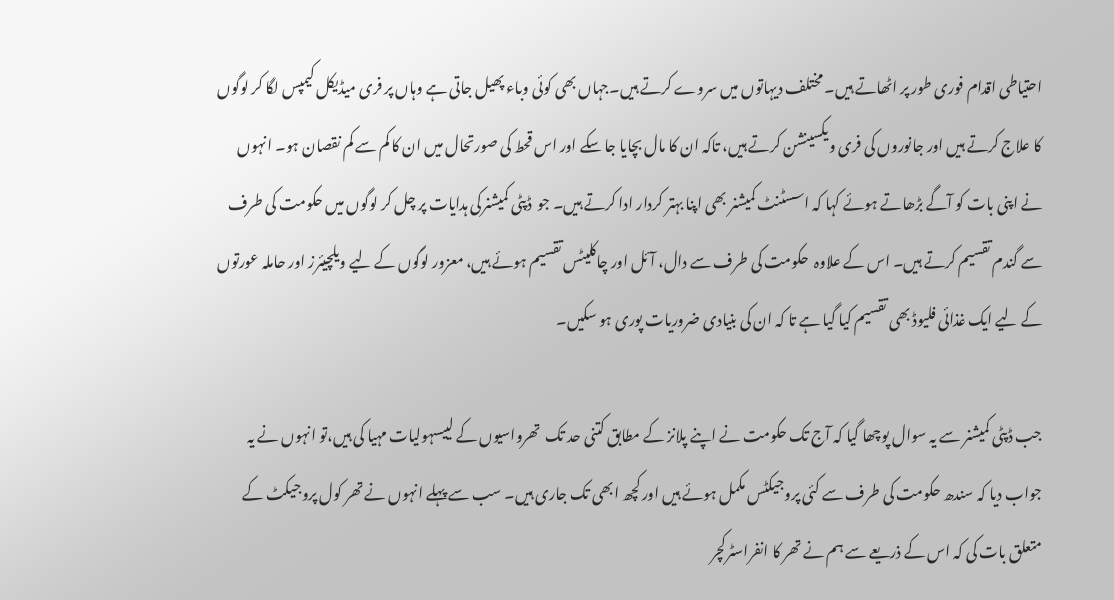احتیاطی اقدام فوری طور پر اٹھاتے ہیں۔ مختلف دیہاتوں میں سروے کرتے ہیں۔جہاں بھی کوئی وباء پھیل جاتی ہے وہاں پر فری میڈیکل کیمپس لگا کر لوگوں کا علاج کرتے ہیں اور جانوروں کی فری ویکسینشن کرتے ہیں، تاکہ ان کا مال بچایا جا سکے اور اس قحط کی صورتحال میں ان کا کم سے کم نقصان ہو۔ انہوں نے اپنی بات کو آگے بڑھاتے ہوئے کہا کہ اسسٹنٹ کمیشنر بھی اپنا بہتر کردار ادا کرتے ہیں۔ جو  ڈپٹی کمیشنرکی ہدایات پر چل کر لوگوں میں حکومت کی طرف سے گندم تقسیم کرتے ہیں۔ اس کے علاوہ  حکومت کی طرف سے دال، آئل اور چاکلیٹس تقسیم ہوئے ہیں، معزور لوگوں کے لیے ویلچیئرز اور حاملہ عورتوں کے لیے ایک غذائی فلیوڈ بھی تقسیم کیا گیا ہے تا کہ ان کی بنیادی ضروریات پوری ہو سکیں۔

جب ڈپٹی کمیشنر سے یہ سوال پوچھا گیا کہ آج تک حکومت نے اپنے پلانز کے مطابق کتنی حد تک  تھرواسیوں کے لییسہولیات مہیا کی ہیں،تو انہوں نے یہ جواب دیا کہ سندھ حکومت کی طرف سے کئی پروجیکٹس مکمل ہوئے ہیں اور کچھ ابھی تک جاری ہیں۔ سب سے پہلے انہوں نے تھر کول پروجیکٹ کے متعلق بات کی کہ اس کے ذریعے سے ہم نے تھر کا انفراسٹرکچر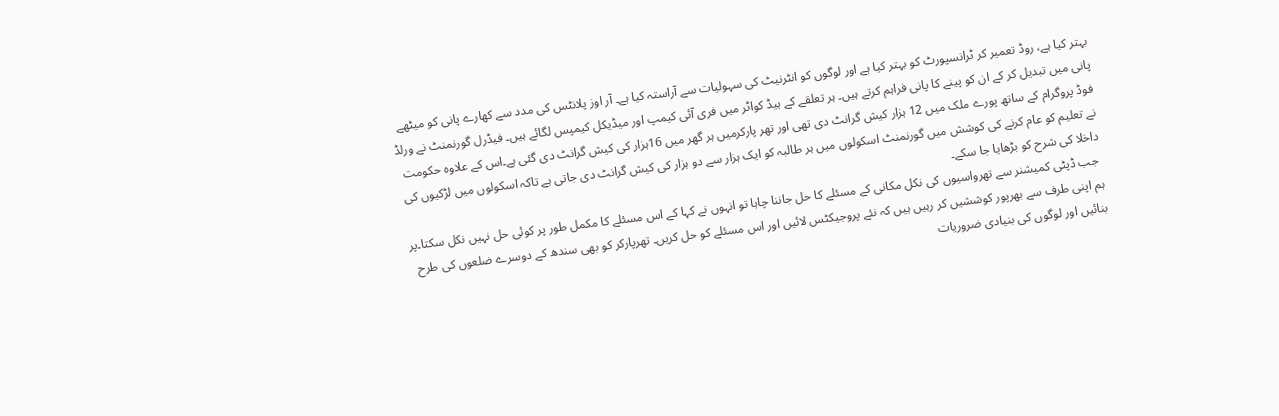بہتر کیا ہے، روڈ تعمیر کر ٹرانسپورٹ کو بہتر کیا ہے اور لوگوں کو انٹرنیٹ کی سہولیات سے آراستہ کیا ہے۔ آر اوز پلانٹس کی مدد سے کھارے پانی کو میٹھے پانی میں تبدیل کر کے ان کو پینے کا پانی فراہم کرتے ہیں۔ ہر تعلقے کے ہیڈ کواٹر میں فری آئی کیمپ اور میڈیکل کیمپس لگائے ہیں۔ فیڈرل گورنمنٹ نے ورلڈ فوڈ پروگرام کے ساتھ پورے ملک میں 12 ہزار کیش گرانٹ دی تھی اور تھر پارکرمیں ہر گھر میں 16ہزار کی کیش گرانٹ دی گئی ہے۔اس کے علاوہ حکومت نے تعلیم کو عام کرنے کی کوشش میں گورنمنٹ اسکولوں میں ہر طالبہ کو ایک ہزار سے دو ہزار کی کیش گرانٹ دی جاتی ہے تاکہ اسکولوں میں لڑکیوں کی داخلا کی شرح کو بڑھایا جا سکے۔
 جب ڈپٹی کمیشنر سے تھرواسیوں کی نکل مکانی کے مسئلے کا حل جاننا چاہا تو انہوں نے کہا کے اس مسئلے کا مکمل طور پر کوئی حل نہیں نکل سکتا۔پر ہم اپنی طرف سے بھرپور کوششیں کر رہیں ہیں کہ نئے پروجیکٹس لائیں اور اس مسئلے کو حل کریں۔ تھرپارکر کو بھی سندھ کے دوسرے ضلعوں کی طرح بنائیں اور لوگوں کی بنیادی ضروریات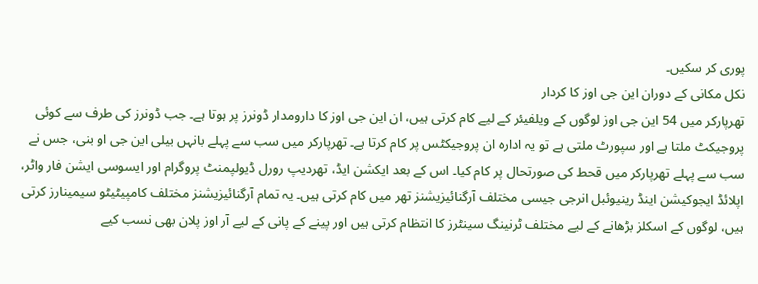پوری کر سکیں۔
نکل مکانی کے دوران این جی اوز کا کردار
تھرپارکر میں 54 این جی اوز لوگوں کے ویلفیئر کے لیے کام کرتی ہیں، ان این جی اوز کا دارومدار ڈونرز پر ہوتا ہے۔ جب ڈونرز کی طرف سے کوئی پروجیکٹ ملتا ہے اور سپورٹ ملتی ہے تو یہ ادارہ ان پروجیکٹس پر کام کرتا ہے۔ تھرپارکر میں سب سے پہلے بانہں بیلی این جی او بنی، جس نے سب سے پہلے تھرپارکر میں قحط کی صورتحال پر کام کیا۔ اس کے بعد ایکشن ایڈ، تھردیپ رورل ڈیولپمنٹ پروگرام اور ایسوسی ایشن فار واٹر، اپلائڈ ایجوکیشن اینڈ رینیوئبل انرجی جیسی مختلف آرگنائیزیشنز تھر میں کام کرتی ہیں۔ یہ تمام آرگنائیزیشنز مختلف کامپیٹیٹو سیمینارز کرتی ہیں، لوگوں کے اسکلز بڑھانے کے لیے مختلف ٹرنینگ سینٹرز کا انتظام کرتی ہیں اور پینے کے پانی کے لیے آر اوز پلان بھی نسب کیے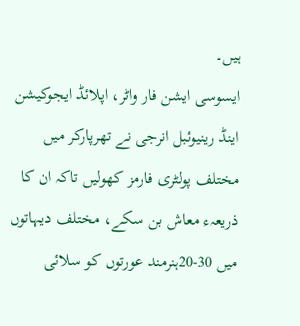ہیں۔
ایسوسی ایشن فار واٹر، اپلائڈ ایجوکیشن اینڈ رینیوئبل انرجی نے تھرپارکر میں مختلف پولٹری فارمز کھولیں تاکہ ان کا ذریعہء معاش بن سکے، مختلف دیہاتوں میں 30-20ہنرمند عورتوں کو سلائی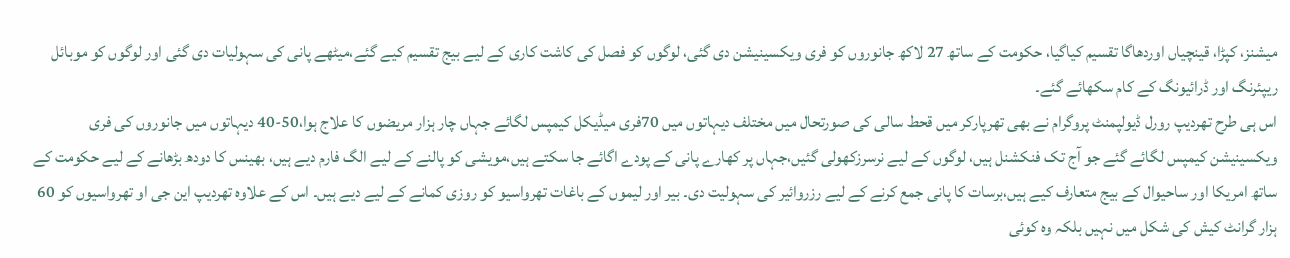میشنز، کپڑا، قینچیاں اوردھاگا تقسیم کیاگیا، حکومت کے ساتھ 27 لاکھ جانوروں کو فری ویکسینیشن دی گئی، لوگوں کو فصل کی کاشت کاری کے لیے بیج تقسیم کیے گئے،میٹھے پانی کی سہولیات دی گئی اور لوگوں کو موبائل ریپئرنگ اور ڈرائیونگ کے کام سکھائے گئے۔
اس ہی طرح تھردیپ رورل ڈیولپمنٹ پروگرام نے بھی تھرپارکر میں قحط سالی کی صورتحال میں مختلف دیہاتوں میں 70فری میڈیکل کیمپس لگائے جہاں چار ہزار مریضوں کا علاج ہوا،50-40 دیہاتوں میں جانوروں کی فری ویکسینیشن کیمپس لگائے گئے جو آج تک فنکشنل ہیں، لوگوں کے لیے نرسرزکھولی گئیں،جہاں پر کھارے پانی کے پودے اگائے جا سکتے ہیں،مویشی کو پالنے کے لیے الگ فارم دیے ہیں، بھینس کا دودھ بڑھانے کے لیے حکومت کے ساتھ امریکا اور ساحیوال کے بیج متعارف کیے ہیں،برسات کا پانی جمع کرنے کے لیے رزروائیر کی سہولیت دی۔ بیر اور لیموں کے باغات تھرواسیو کو روزی کمانے کے لیے دیے ہیں۔ اس کے علاوہ تھردیپ این جی او تھرواسیوں کو 60 ہزار گرانٹ کیش کی شکل میں نہیں بلکہ وہ کوئی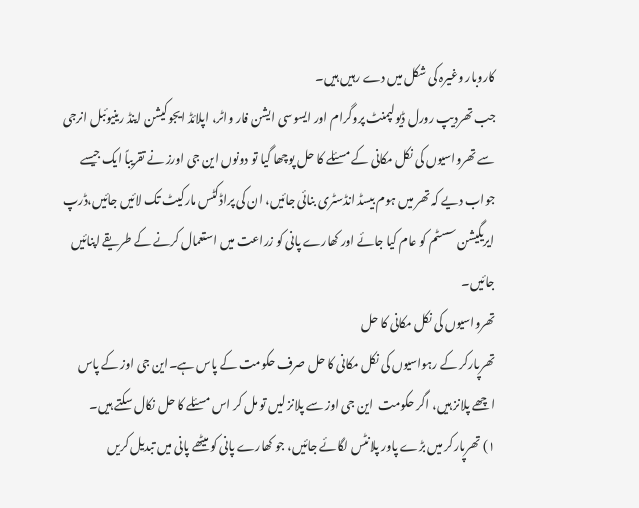کاروبار وغیرہ کی شکل میں دے رہیں ہیں۔
جب تھردیپ رورل ڈیولپمنٹ پروگرام اور ایسوسی ایشن فار واٹر، اپلائڈ ایجوکیشن اینڈ رینیوئبل انرجی سے تھرواسیوں کی نکل مکانی کے مسئلے کا حل پوچھا گیا تو دونوں این جی اورز نے تقریباً ایک جیسے جواب دیے کہ تھر میں ہوم بیسڈ انڈسٹری بنائی جائیں، ان کی پراڈکٹس مارکیٹ تک لائیں جائیں،ڈرپ ایریگیشن سسٹم کو عام کیا جائے اور کھارے پانی کو زراعت میں استعمال کرنے کے طریقے اپنائیں جائیں۔
تھرواسیوں کی نکل مکانی کا حل
تھرپارکر کے رہواسیوں کی نکل مکانی کا حل صرف حکومت کے پاس ہے۔این جی اوز کے پاس اچھے پلانز ہیں، اگر حکومت  این جی اوز سے پلانز لیں تو مل کر اس مسئلے کا حل نکال سکتے ہیں۔
۱) تھرپارکر میں بڑے پاور پلانٹس لگائے جائیں، جو کھارے پانی کو میٹھے پانی میں تبدیل کریں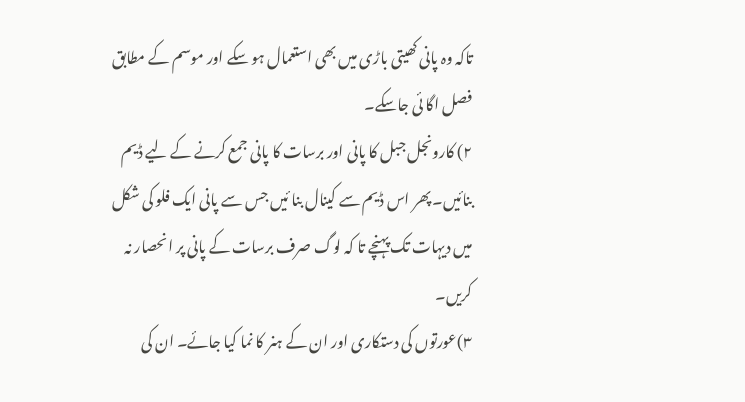تاکہ وہ پانی کھیتی باڑی میں بھی استعمال ہو سکے اور موسم کے مطابق فصل اگا ئی جاسکے۔
۲) کارونجل جبل کا پانی اور برسات کا پانی جمع کرنے کے لیے ڈیم بنائیں۔ پھر اس ڈیم سے کینال بنا ئیں جس سے پانی ایک فلو کی شکل میں دیہات تک پہنچے تا کہ لوگ صرف برسات کے پانی پر انحصار نہ کریں۔
۳)عورتوں کی دستکاری اور ان کے ہنر کا نما کیا جائے۔ ان کی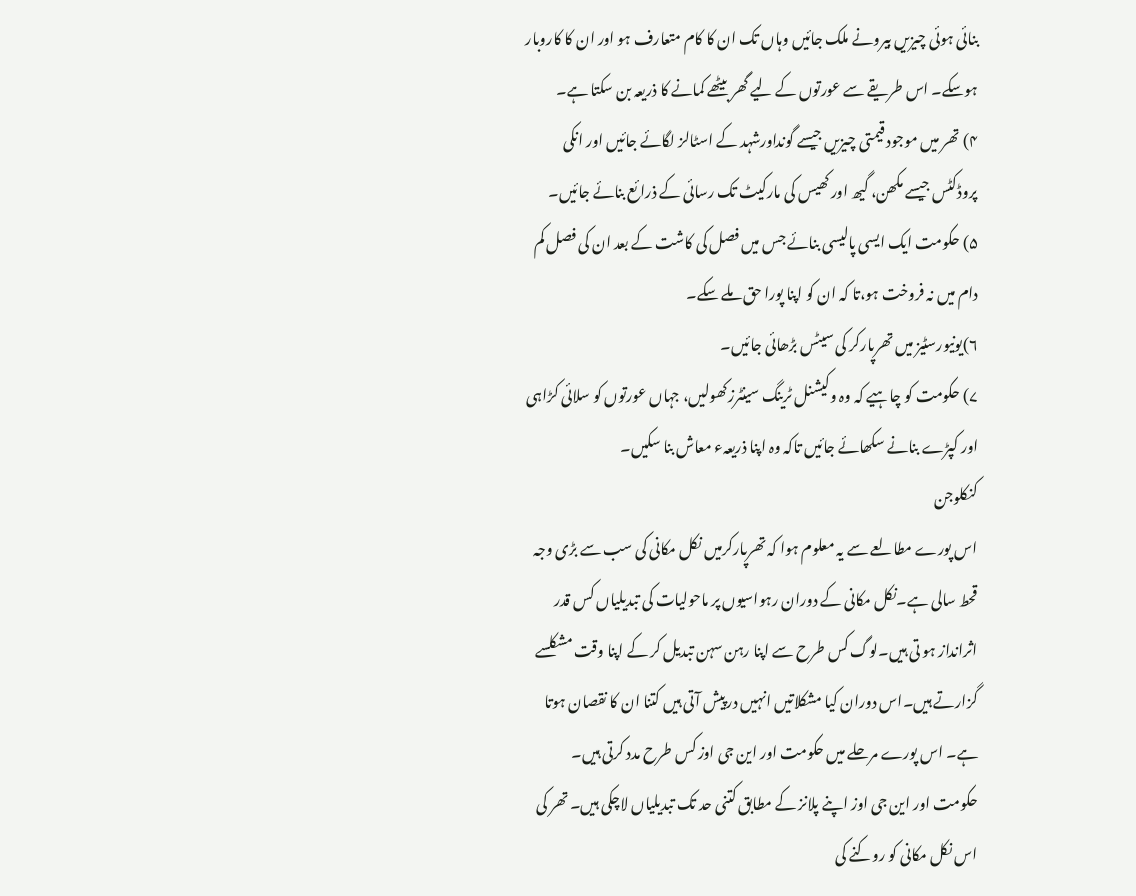بنائی ہوئی چیزیں بیرونے ملک جائیں وہاں تک ان کا کام متعارف ہو اور ان کا کاروبار ہوسکے۔ اس طریقے سے عورتوں کے لیے گھر بیٹھے کمانے کا ذریعہ بن سکتا ہے۔
۴) تھر میں موجود قیمتی چیزیں جیسے گونداورشہد کے اسٹالز لگائے جائیں اور انکی پروڈکٹس جیسے مکھن، گیھ اور کھیس کی مارکیٹ تک رسائی کے ذرائع بنائے جائیں۔
۵) حکومت ایک ایسی پالیسی بنائے جس میں فصل کی کاشت کے بعد ان کی فصل کم دام میں نہ فروخت ہو،تا کہ ان کو اپنا پورا حق ملے سکے۔
۶)یونیورسٹیز میں تھرپارکر کی سیٹس بڑھائی جائیں۔
۷) حکومت کو چاہیے کہ وہ وکیشنل ٹرینگ سینٹرزکھولیں، جہاں عورتوں کو سلائی کڑاہی اور کپڑے بنانے سکھائے جائیں تاکہ وہ اپنا ذریعہء معاش بنا سکیں۔
کنکلوجن
اس پورے مطالعے سے یہ معلوم ہوا کہ تھرپارکرمیں نکل مکانی کی سب سے بڑی وجہ قحط سالی ہے۔نکل مکانی کے دوران رہواسیوں پر ماحولیات کی تبدیلیاں کس قدر اثرانداز ہو تی ہیں۔لوگ کس طرح سے اپنا رہن سہن تبدیل کر کے اپنا وقت مشکلسے گزارتے ہیں۔اس دوران کیا مشکلاتیں انہیں درپیش آتی ہیں کتنا ان کا نقصان ہوتا ہے۔ اس پورے مرحلے میں حکومت اور این جی اوز کس طرح مدد کرتی ہیں۔ حکومت اور این جی اوز اپنے پلانز کے مطابق کتنی حد تک تبدیلیاں لاچکی ہیں۔ تھر کی اس نکل مکانی کو روکنے کی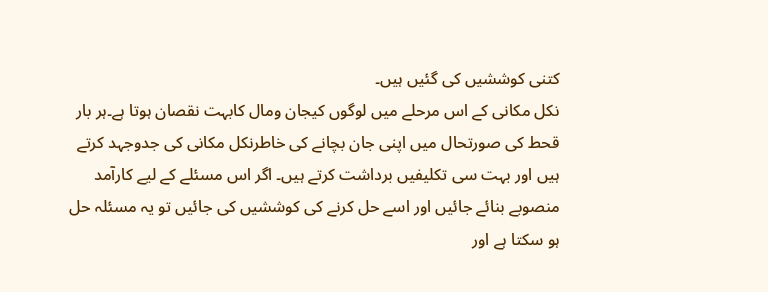کتنی کوششیں کی گئیں ہیں۔
نکل مکانی کے اس مرحلے میں لوگوں کیجان ومال کابہت نقصان ہوتا ہے۔ہر بار قحط کی صورتحال میں اپنی جان بچانے کی خاطرنکل مکانی کی جدوجہد کرتے ہیں اور بہت سی تکلیفیں برداشت کرتے ہیں۔ اگر اس مسئلے کے لیے کارآمد منصوبے بنائے جائیں اور اسے حل کرنے کی کوششیں کی جائیں تو یہ مسئلہ حل ہو سکتا ہے اور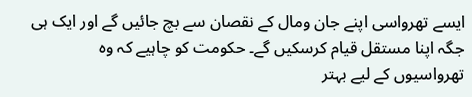ایسے تھرواسی اپنے جان ومال کے نقصان سے بچ جائیں گے اور ایک ہی جگہ اپنا مستقل قیام کرسکیں گے۔ حکومت کو چاہیے کہ وہ تھرواسیوں کے لیے بہتر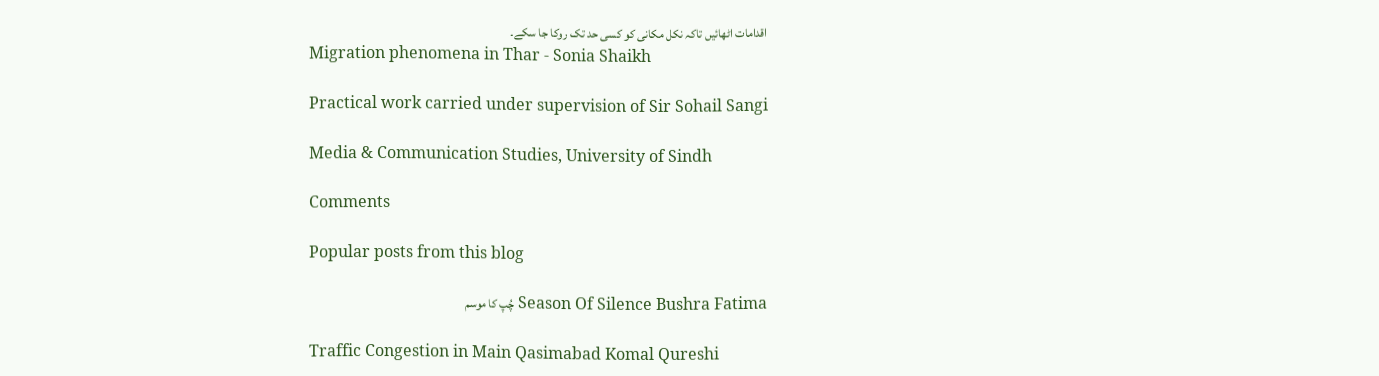اقدامات اٹھائیں تاکہ نکل مکانی کو کسی حد تک روکا جا سکے۔
Migration phenomena in Thar - Sonia Shaikh

Practical work carried under supervision of Sir Sohail Sangi

Media & Communication Studies, University of Sindh

Comments

Popular posts from this blog

Season Of Silence Bushra Fatima چُپ کا موسم

Traffic Congestion in Main Qasimabad Komal Qureshi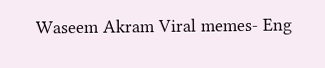Waseem Akram Viral memes- Eng